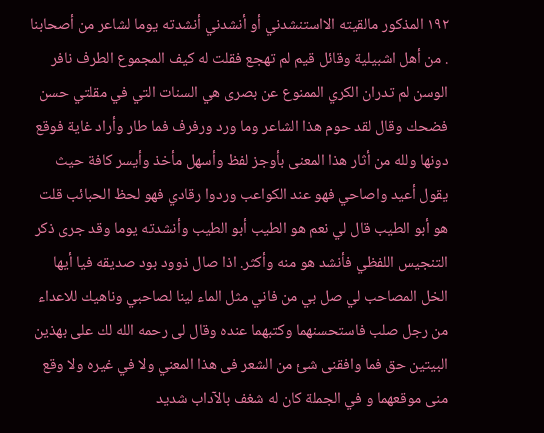١٩٢ المذكور مالقيته الااستنشدني أو أنشدني أنشدته يوما لشاعر من أصحابنا . من أهل اشبيلية وقائل قيم لم تهجع فقلت له كيف المجموع الطرف نافر الوسن لم تدران الكري الممنوع عن بصرى هي السنات التي في مقلتي حسن فضحك وقال لقد حوم هذا الشاعر وما ورد ورفرف فما طار وأراد غاية فوقع دونها ولله من أثار هذا المعنى بأوجز لفظ وأسهل مأخذ وأيسر كافة حيث يقول أعيد واصاحي فهو عند الكواعب وردوا رقادي فهو لحظ الحبائب قلت هو أبو الطيب قال لي نعم هو الطيب أبو الطيب وأنشدته يوما وقد جرى ذكر التنجيس اللفظي فأنشد هو منه وأكثر. اذا صال ذوود بود صديقه فيا أيها الخل المصاحب لي صل بي من فاني مثل الماء لينا لصاحبي وناهيك للاعداء من رجل صلب فاستحسنهما وكتبهما عنده وقال لى رحمه الله لك على بهذين البيتين حق فما وافقنى شئ من الشعر فى هذا المعني ولا في غيره ولا وقع منى موقعهما و في الجملة كان له شغف بالآداب شديد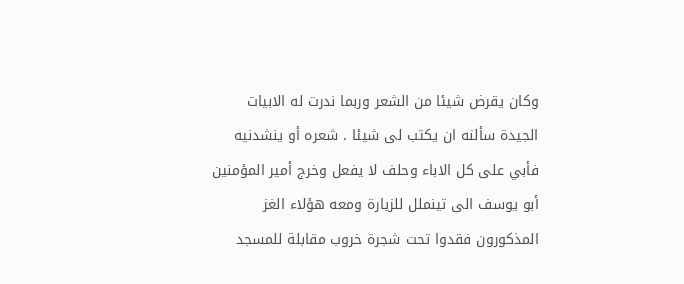وكان يقرض شيئا من الشعر وربما ندرت له الابيات الجيدة سألنه ان يكتب لى شيئا . شعره أو ينشدنيه فأبي على كل الاباء وحلف لا يفعل وخرج أمير المؤمنين أبو يوسف الى تينملل للزيارة ومعه هؤلاء الغز المذكورون فقدوا تحت شجرة خروب مقابلة للمسجد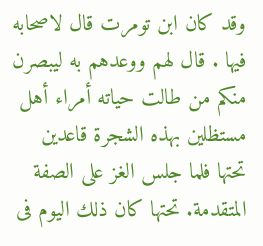وقد كان ابن تومرت قال لاصحابه فيها . قال لهم ووعدهم به ليبصرن منكم من طالت حياته أمراء أهل مستظلين بهذه الشجرة قاعدين تحتها فلما جلس الغز على الصفة المتقدمة. تحتها كان ذلك اليوم فى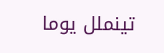تينملل يوما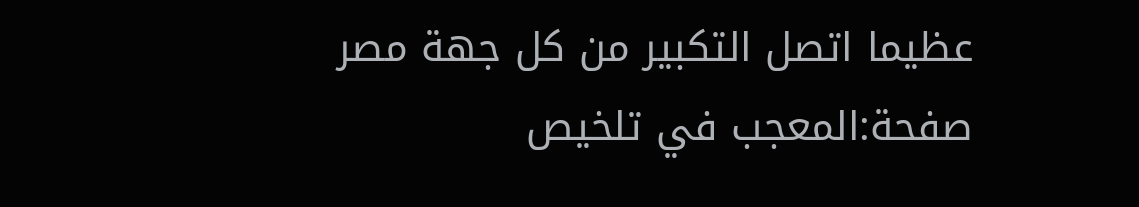عظيما اتصل التكبير من كل جهة مصر
صفحة:المعجب في تلخيص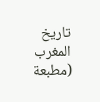تاريخ المغرب (مطبعة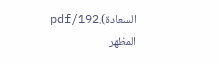السعادة).pdf/192
المظهر